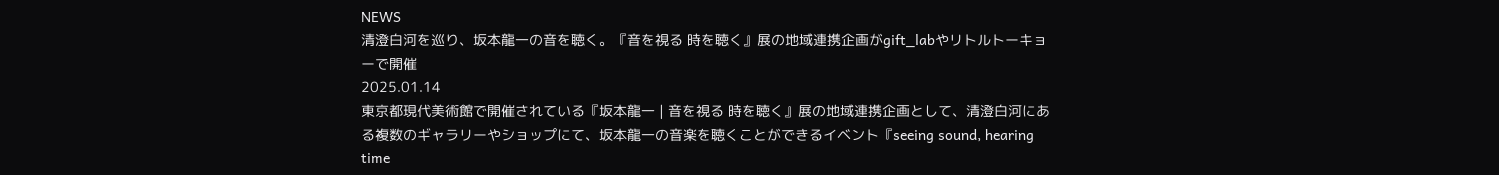NEWS
清澄白河を巡り、坂本龍一の音を聴く。『音を視る 時を聴く』展の地域連携企画がgift_labやリトルトーキョーで開催
2025.01.14
東京都現代美術館で開催されている『坂本龍一 | 音を視る 時を聴く』展の地域連携企画として、清澄白河にある複数のギャラリーやショップにて、坂本龍一の音楽を聴くことができるイベント『seeing sound, hearing time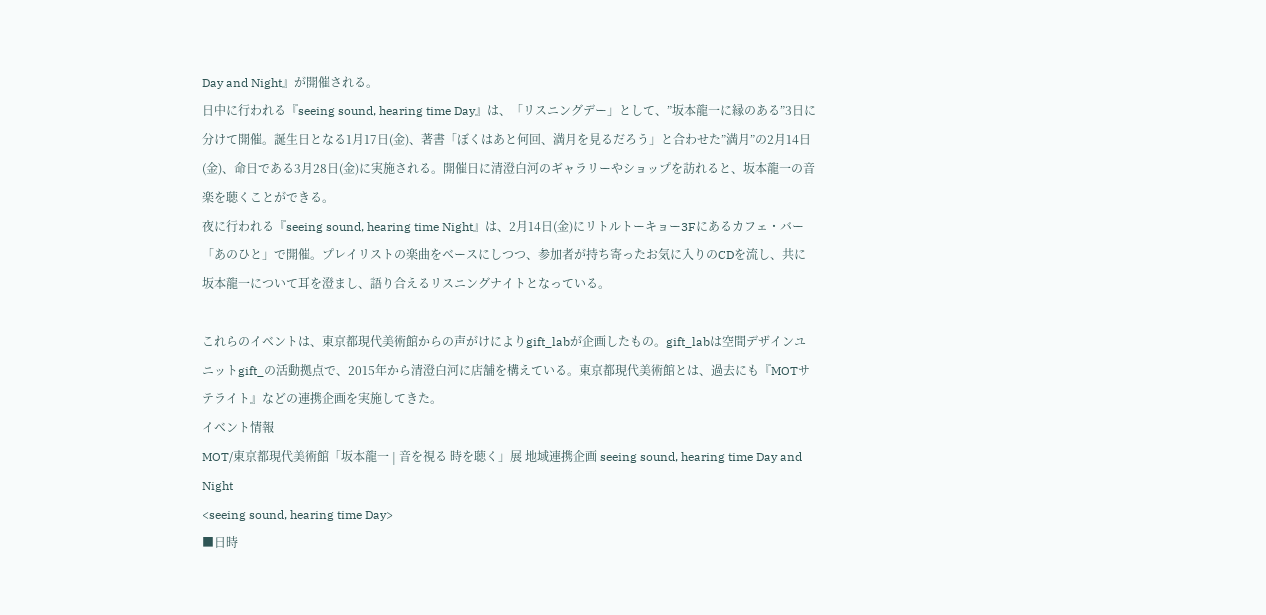Day and Night』が開催される。
日中に行われる『seeing sound, hearing time Day』は、「リスニングデー」として、”坂本龍一に縁のある”3日に分けて開催。誕生日となる1月17日(金)、著書「ぼくはあと何回、満月を見るだろう」と合わせた”満月”の2月14日(金)、命日である3月28日(金)に実施される。開催日に清澄白河のギャラリーやショップを訪れると、坂本龍一の音楽を聴くことができる。
夜に行われる『seeing sound, hearing time Night』は、2月14日(金)にリトルトーキョー3Fにあるカフェ・バー「あのひと」で開催。プレイリストの楽曲をベースにしつつ、参加者が持ち寄ったお気に入りのCDを流し、共に坂本龍一について耳を澄まし、語り合えるリスニングナイトとなっている。

これらのイベントは、東京都現代美術館からの声がけによりgift_labが企画したもの。gift_labは空間デザインユニットgift_の活動拠点で、2015年から清澄白河に店舗を構えている。東京都現代美術館とは、過去にも『MOTサテライト』などの連携企画を実施してきた。
イベント情報
MOT/東京都現代美術館「坂本龍一 | 音を視る 時を聴く」展 地域連携企画 seeing sound, hearing time Day and Night
<seeing sound, hearing time Day>
■日時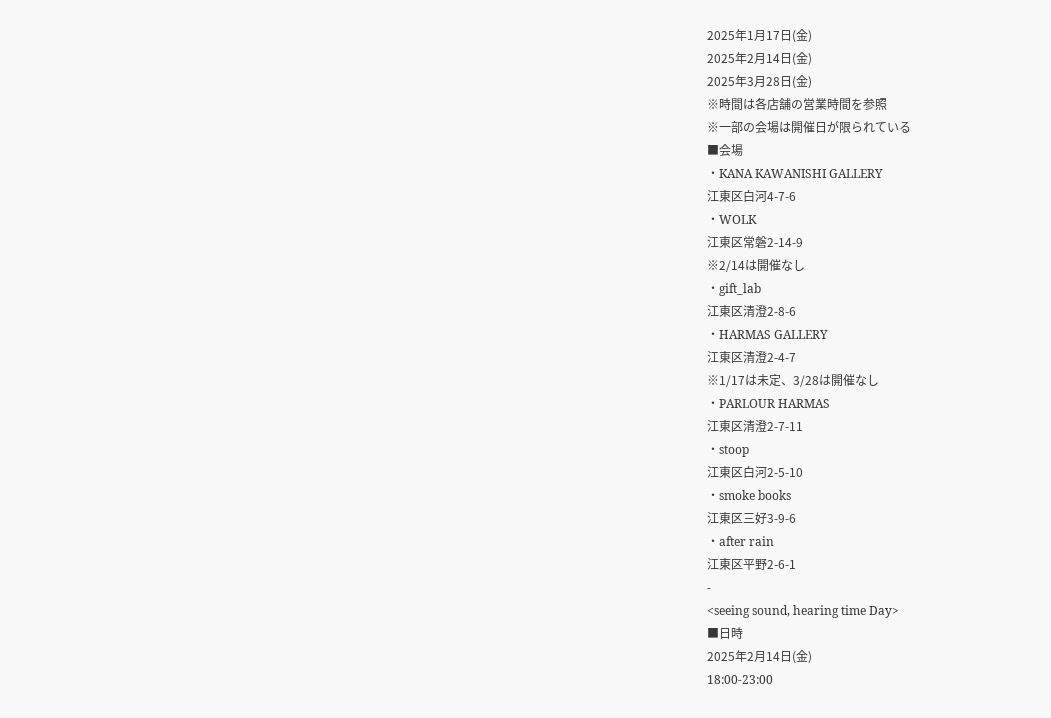2025年1月17日(金)
2025年2月14日(金)
2025年3月28日(金)
※時間は各店舗の営業時間を参照
※一部の会場は開催日が限られている
■会場
・KANA KAWANISHI GALLERY
江東区白河4-7-6
・WOLK
江東区常磐2-14-9
※2/14は開催なし
・gift_lab
江東区清澄2-8-6
・HARMAS GALLERY
江東区清澄2-4-7
※1/17は未定、3/28は開催なし
・PARLOUR HARMAS
江東区清澄2-7-11
・stoop
江東区白河2-5-10
・smoke books
江東区三好3-9-6
・after rain
江東区平野2-6-1
-
<seeing sound, hearing time Day>
■日時
2025年2月14日(金)
18:00-23:00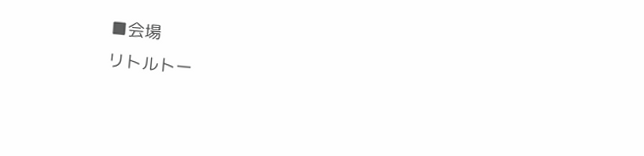■会場
リトルトー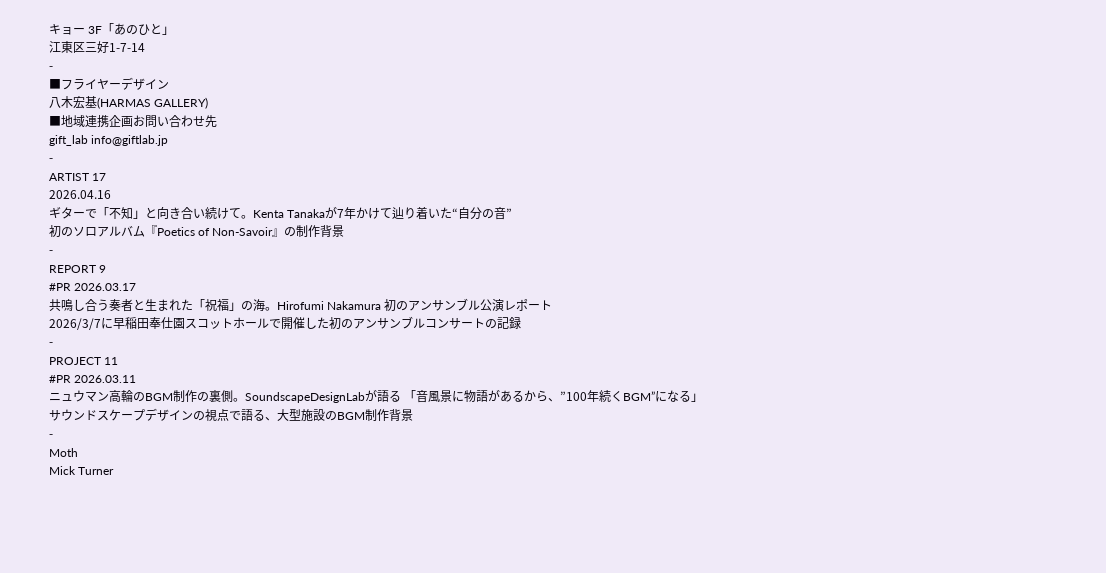キョー 3F「あのひと」
江東区三好1-7-14
-
■フライヤーデザイン
八木宏基(HARMAS GALLERY)
■地域連携企画お問い合わせ先
gift_lab info@giftlab.jp
-
ARTIST 17
2026.04.16
ギターで「不知」と向き合い続けて。Kenta Tanakaが7年かけて辿り着いた“自分の音”
初のソロアルバム『Poetics of Non-Savoir』の制作背景
-
REPORT 9
#PR 2026.03.17
共鳴し合う奏者と生まれた「祝福」の海。Hirofumi Nakamura 初のアンサンブル公演レポート
2026/3/7に早稲田奉仕園スコットホールで開催した初のアンサンブルコンサートの記録
-
PROJECT 11
#PR 2026.03.11
ニュウマン高輪のBGM制作の裏側。SoundscapeDesignLabが語る 「音風景に物語があるから、”100年続くBGM”になる」
サウンドスケープデザインの視点で語る、大型施設のBGM制作背景
-
Moth
Mick Turner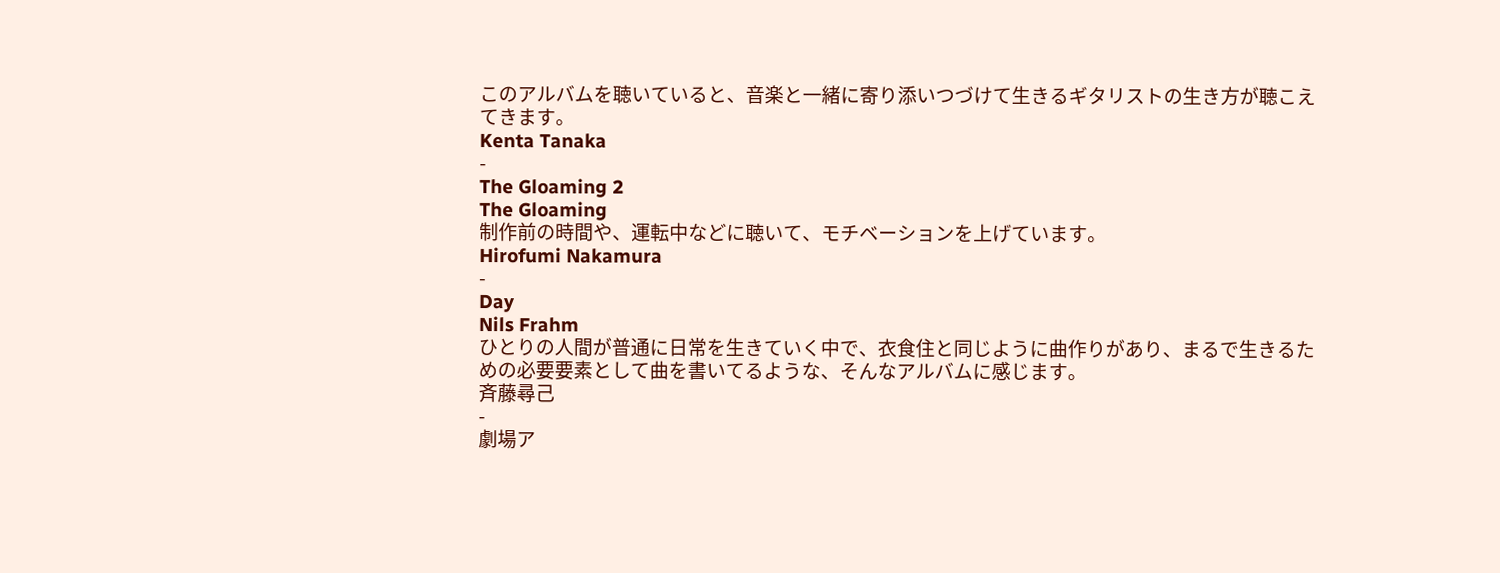このアルバムを聴いていると、音楽と一緒に寄り添いつづけて生きるギタリストの生き方が聴こえてきます。
Kenta Tanaka
-
The Gloaming 2
The Gloaming
制作前の時間や、運転中などに聴いて、モチベーションを上げています。
Hirofumi Nakamura
-
Day
Nils Frahm
ひとりの人間が普通に日常を生きていく中で、衣食住と同じように曲作りがあり、まるで生きるための必要要素として曲を書いてるような、そんなアルバムに感じます。
斉藤尋己
-
劇場ア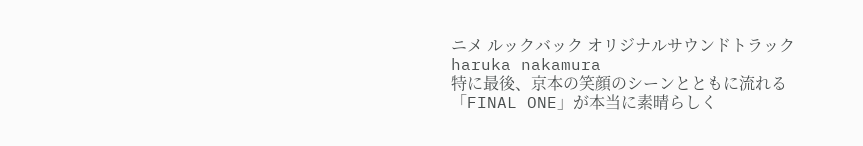ニメ ルックバック オリジナルサウンドトラック
haruka nakamura
特に最後、京本の笑顔のシーンとともに流れる「FINAL ONE」が本当に素晴らしく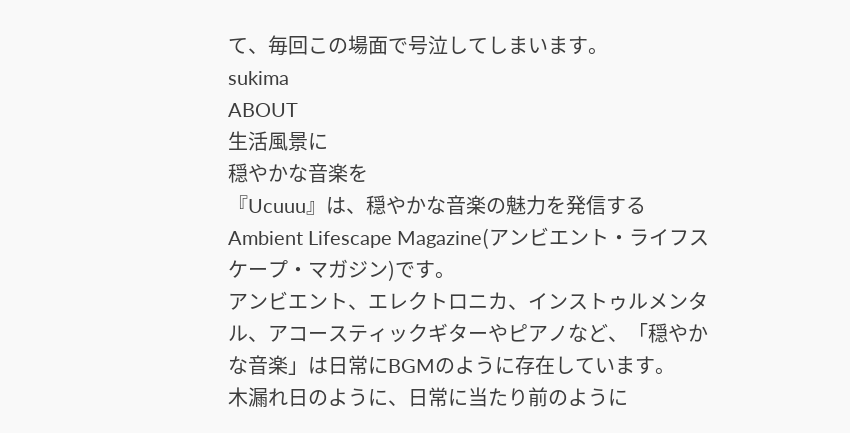て、毎回この場面で号泣してしまいます。
sukima
ABOUT
生活風景に
穏やかな音楽を
『Ucuuu』は、穏やかな音楽の魅力を発信するAmbient Lifescape Magazine(アンビエント・ライフスケープ・マガジン)です。
アンビエント、エレクトロニカ、インストゥルメンタル、アコースティックギターやピアノなど、「穏やかな音楽」は日常にBGMのように存在しています。
木漏れ日のように、日常に当たり前のように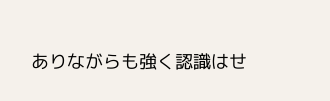ありながらも強く認識はせ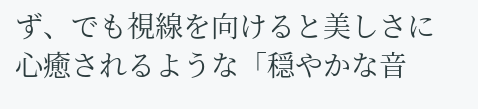ず、でも視線を向けると美しさに心癒されるような「穏やかな音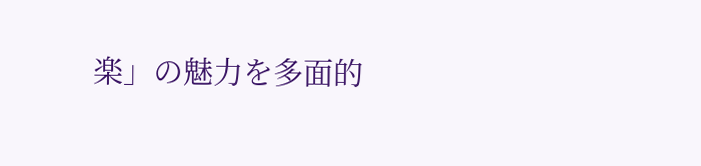楽」の魅力を多面的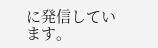に発信しています。